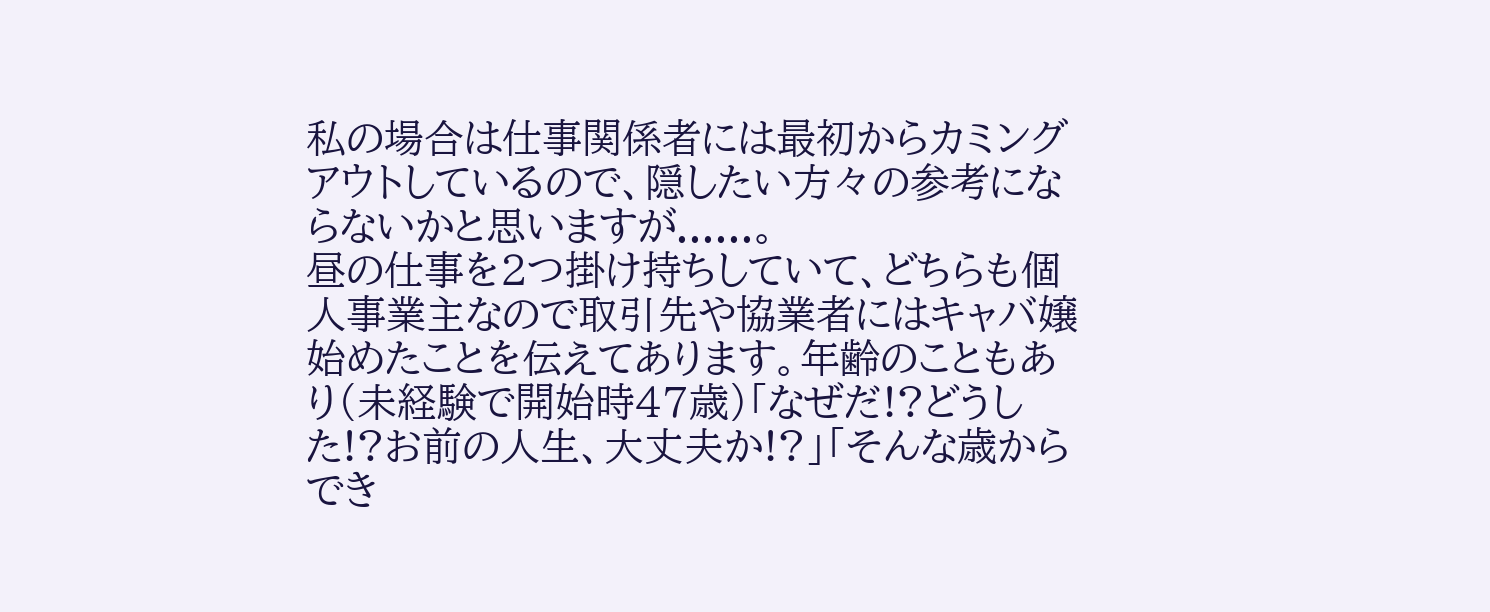私の場合は仕事関係者には最初からカミングアウトしているので、隠したい方々の参考にならないかと思いますが......。
昼の仕事を2つ掛け持ちしていて、どちらも個人事業主なので取引先や協業者にはキャバ嬢始めたことを伝えてあります。年齢のこともあり(未経験で開始時47歳)「なぜだ!?どうした!?お前の人生、大丈夫か!?」「そんな歳からでき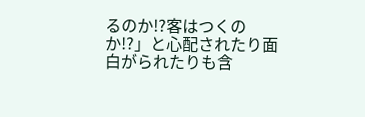るのか!?客はつくのか!?」と心配されたり面白がられたりも含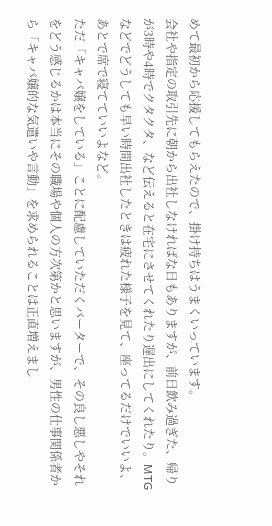めて最初から応援してもらえたので、掛け持ちはうまくいっています。
会社や指定の取引先に朝から出社しなければな日もありますが、前日飲み過ぎた、帰りが3時や4時でクタクタ、など伝えると在宅にさせてくれたり遅出にしてくれたり。MTGなどでどうしても早い時間出社したときは疲れた様子を見て、座ってるだけでいいよ、あとで席で寝てていいよなど。
ただ「キャバ嬢をしている」ことに配慮していただくバーターで、その良し悪しやそれをどう感じるかは本当にその職場や個人の方次第かと思いますが、男性の仕事関係者から「キャバ嬢的な気遣いや言動」を求められることは正直増えまし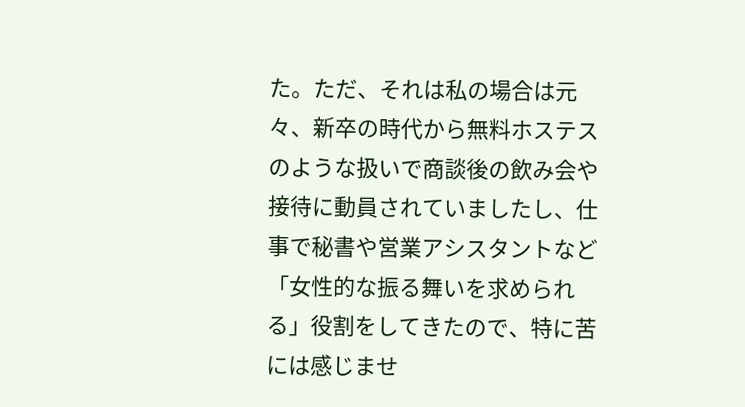た。ただ、それは私の場合は元々、新卒の時代から無料ホステスのような扱いで商談後の飲み会や接待に動員されていましたし、仕事で秘書や営業アシスタントなど「女性的な振る舞いを求められる」役割をしてきたので、特に苦には感じませ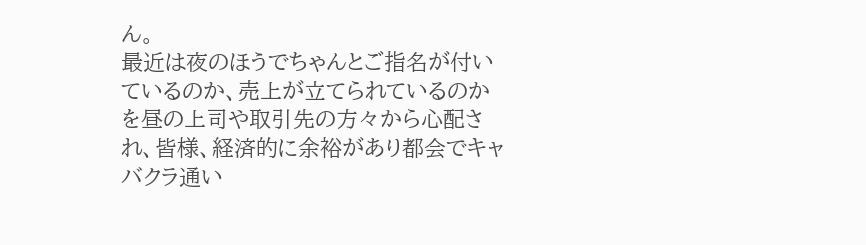ん。
最近は夜のほうでちゃんとご指名が付いているのか、売上が立てられているのかを昼の上司や取引先の方々から心配され、皆様、経済的に余裕があり都会でキャバクラ通い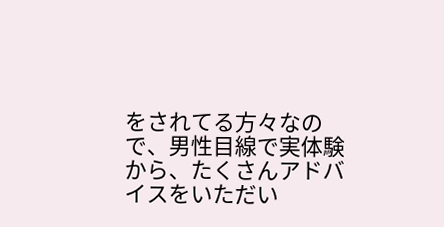をされてる方々なので、男性目線で実体験から、たくさんアドバイスをいただい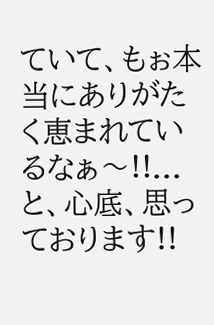ていて、もぉ本当にありがたく恵まれているなぁ〜!!...と、心底、思っております!!